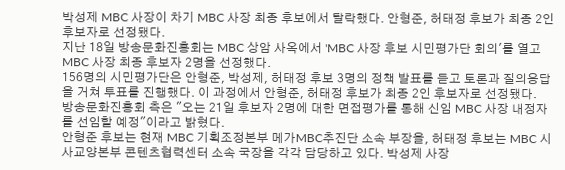박성제 MBC 사장이 차기 MBC 사장 최종 후보에서 탈락했다. 안형준, 허태정 후보가 최종 2인 후보자로 선정됐다.
지난 18일 방송문화진흥회는 MBC 상암 사옥에서 'MBC 사장 후보 시민평가단 회의'를 열고 MBC 사장 최종 후보자 2명을 선정했다.
156명의 시민평가단은 안형준, 박성제, 허태정 후보 3명의 정책 발표를 듣고 토론과 질의응답을 거쳐 투표를 진행했다. 이 과정에서 안형준, 허태정 후보가 최종 2인 후보자로 선정됐다.
방송문화진흥회 측은 "오는 21일 후보자 2명에 대한 면접평가를 통해 신임 MBC 사장 내정자를 선임할 예정"이라고 밝혔다.
안형준 후보는 현재 MBC 기획조정본부 메가MBC추진단 소속 부장을, 허태정 후보는 MBC 시사교양본부 콘텐츠협력센터 소속 국장을 각각 담당하고 있다. 박성제 사장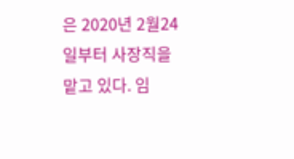은 2020년 2월24일부터 사장직을 맡고 있다. 임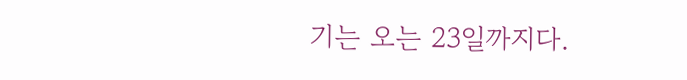기는 오는 23일까지다.